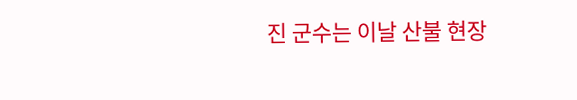진 군수는 이날 산불 현장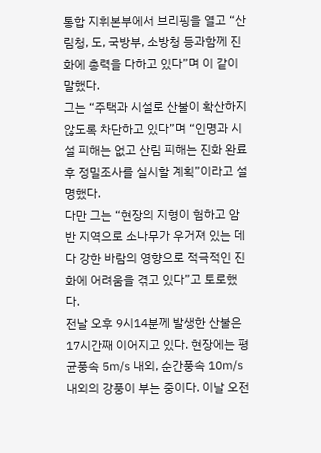통합 지휘본부에서 브리핑을 열고 “산림청, 도, 국방부, 소방청 등과함께 진화에 총력을 다하고 있다”며 이 같이 말했다.
그는 “주택과 시설로 산불이 확산하지 않도록 차단하고 있다”며 “인명과 시설 피해는 없고 산림 피해는 진화 완료 후 정밀조사를 실시할 계획”이라고 설명했다.
다만 그는 “현장의 지형이 험하고 암반 지역으로 소나무가 우거져 있는 데다 강한 바람의 영향으로 적극적인 진화에 어려움을 겪고 있다”고 토로했다.
전날 오후 9시14분께 발생한 산불은 17시간째 이어지고 있다. 현장에는 평균풍속 5㎧ 내외, 순간풍속 10㎧ 내외의 강풍이 부는 중이다. 이날 오전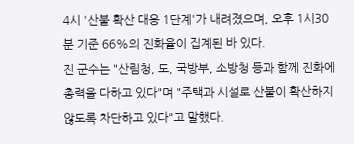4시 '산불 확산 대응 1단계'가 내려졌으며, 오후 1시30분 기준 66%의 진화율이 집계된 바 있다.
진 군수는 "산림청, 도, 국방부, 소방청 등과 함께 진화에 총력을 다하고 있다"며 "주택과 시설로 산불이 확산하지 않도록 차단하고 있다"고 말했다.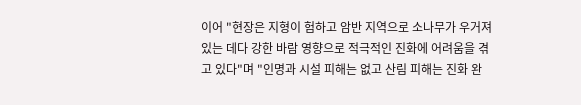이어 "현장은 지형이 험하고 암반 지역으로 소나무가 우거져 있는 데다 강한 바람 영향으로 적극적인 진화에 어려움을 겪고 있다"며 "인명과 시설 피해는 없고 산림 피해는 진화 완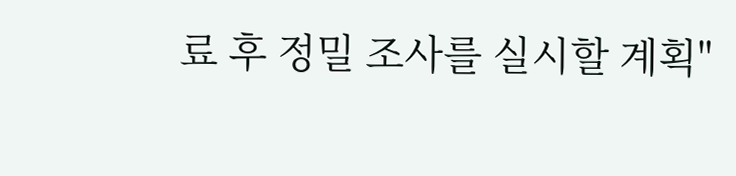료 후 정밀 조사를 실시할 계획"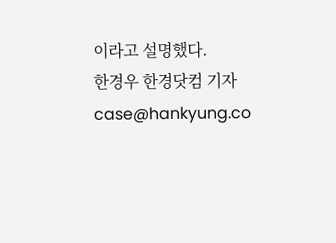이라고 설명했다.
한경우 한경닷컴 기자 case@hankyung.co